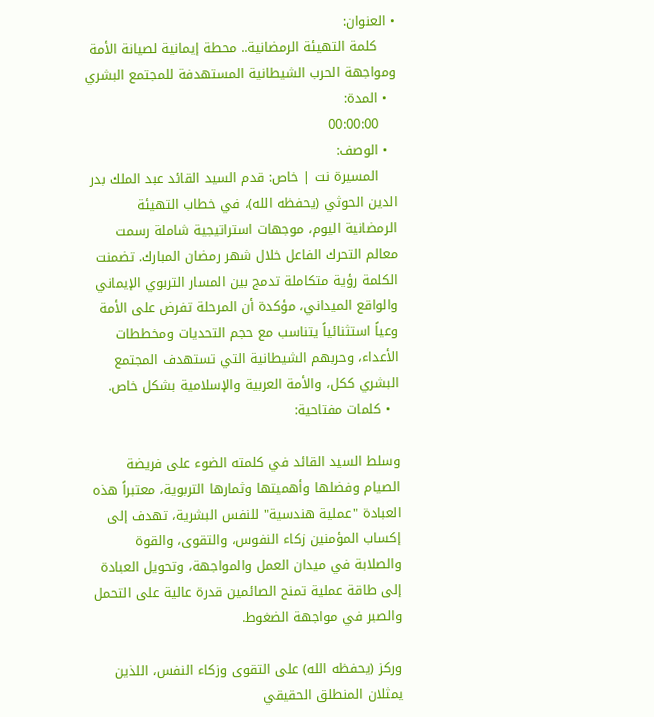• العنوان:
    كلمة التهيئة الرمضانية.. محطة إيمانية لصيانة الأمة ومواجهة الحرب الشيطانية المستهدفة للمجتمع البشري
  • المدة:
    00:00:00
  • الوصف:
    المسيرة نت | خاص: قدم السيد القائد عبد الملك بدر الدين الحوثي (يحفظه الله)، في خطاب التهيئة الرمضانية اليوم، موجهات استراتيجية شاملة رسمت معالم التحرك الفاعل خلال شهر رمضان المبارك. تضمنت الكلمة رؤية متكاملة تدمج بين المسار التربوي الإيماني والواقع الميداني، مؤكدة أن المرحلة تفرض على الأمة وعياً استثنائياً يتناسب مع حجم التحديات ومخططات الأعداء، وحربهم الشيطانية التي تستهدف المجتمع البشري ككل، والأمة العربية والإسلامية بشكل خاص.
  • كلمات مفتاحية:

وسلط السيد القائد في كلمته الضوء على فريضة الصيام وفضلها وأهميتها وثمارها التربوية، معتبراً هذه العبادة "عملية هندسية" للنفس البشرية، تهدف إلى إكساب المؤمنين زكاء النفوس، والتقوى، والقوة والصلابة في ميدان العمل والمواجهة، وتحويل العبادة إلى طاقة عملية تمنح الصائمين قدرة عالية على التحمل والصبر في مواجهة الضغوط.

وركز (يحفظه الله) على التقوى وزكاء النفس، اللذين يمثلان المنطلق الحقيقي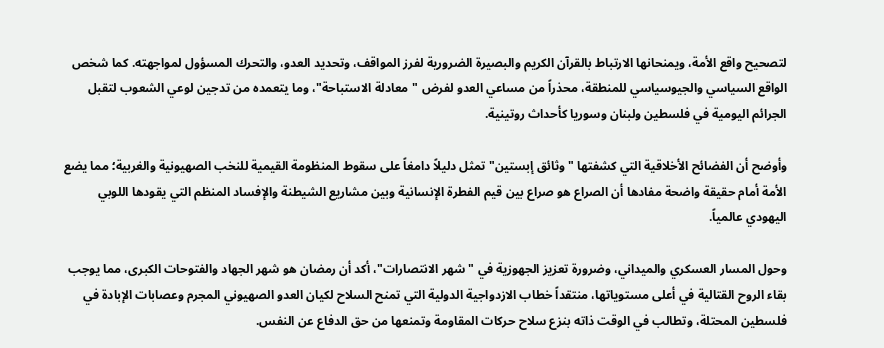لتصحيح واقع الأمة، ويمنحانها الارتباط بالقرآن الكريم والبصيرة الضرورية لفرز المواقف، وتحديد العدو، والتحرك المسؤول لمواجهته. كما شخص الواقع السياسي والجيوسياسي للمنطقة، محذراً من مساعي العدو لفرض "معادلة الاستباحة"، وما يتعمده من تدجين لوعي الشعوب لتقبل الجرائم اليومية في فلسطين ولبنان وسوريا كأحداث روتينية.

وأوضح أن الفضائح الأخلاقية التي كشفتها "وثائق إبستين" تمثل دليلاً دامغاً على سقوط المنظومة القيمية للنخب الصهيونية والغربية؛ مما يضع الأمة أمام حقيقة واضحة مفادها أن الصراع هو صراع بين قيم الفطرة الإنسانية وبين مشاريع الشيطنة والإفساد المنظم التي يقودها اللوبي اليهودي عالمياً.

وحول المسار العسكري والميداني، وضرورة تعزيز الجهوزية في "شهر الانتصارات"، أكد أن رمضان هو شهر الجهاد والفتوحات الكبرى، مما يوجب بقاء الروح القتالية في أعلى مستوياتها، منتقداً خطاب الازدواجية الدولية التي تمنح السلاح لكيان العدو الصهيوني المجرم وعصابات الإبادة في فلسطين المحتلة، وتطالب في الوقت ذاته بنزع سلاح حركات المقاومة وتمنعها من حق الدفاع عن النفس.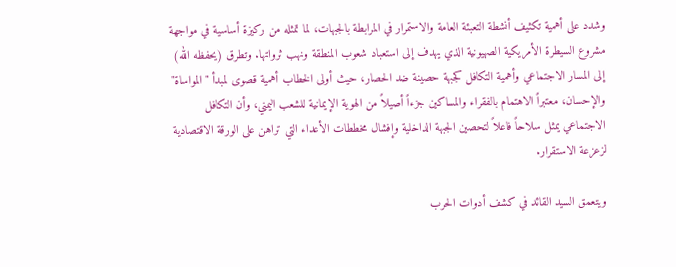وشدد على أهمية تكثيف أنشطة التعبئة العامة والاستمرار في المرابطة بالجبهات، لما تمثله من ركيزة أساسية في مواجهة مشروع السيطرة الأمريكية الصهيونية الذي يهدف إلى استعباد شعوب المنطقة ونهب ثرواتها. وتطرق (يحفظه الله) إلى المسار الاجتماعي وأهمية التكافل كجبهة حصينة ضد الحصار، حيث أولى الخطاب أهمية قصوى لمبدأ "المواساة" والإحسان، معتبراً الاهتمام بالفقراء والمساكين جزءاً أصيلاً من الهوية الإيمانية للشعب اليمني، وأن التكافل الاجتماعي يمثل سلاحاً فاعلاً لتحصين الجبهة الداخلية وإفشال مخططات الأعداء التي تراهن على الورقة الاقتصادية لزعزعة الاستقرار.

ويتعمق السيد القائد في كشف أدوات الحرب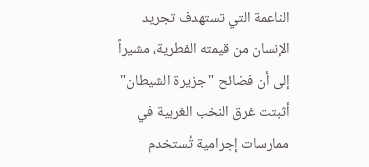الناعمة التي تستهدف تجريد الإنسان من قيمته الفطرية، مشيراً إلى أن فضائح "جزيرة الشيطان" أثبتت غرق النخب الغربية في ممارسات إجرامية تُستخدم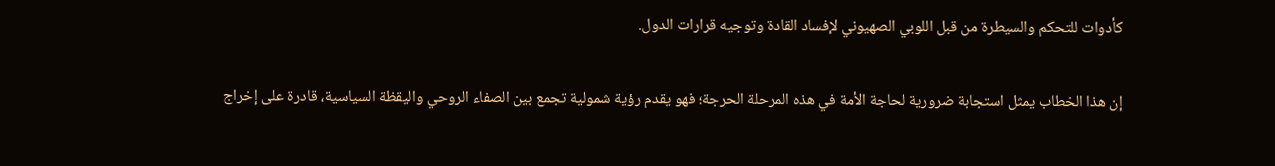كأدوات للتحكم والسيطرة من قبل اللوبي الصهيوني لإفساد القادة وتوجيه قرارات الدول.

إن هذا الخطاب يمثل استجابة ضرورية لحاجة الأمة في هذه المرحلة الحرجة؛ فهو يقدم رؤية شمولية تجمع بين الصفاء الروحي واليقظة السياسية، قادرة على إخراج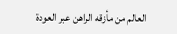العالم من مأزقه الراهن عبر العودة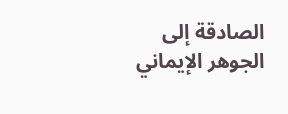الصادقة إلى الجوهر الإيماني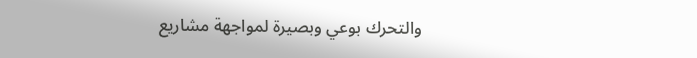والتحرك بوعي وبصيرة لمواجهة مشاريع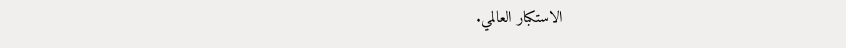الاستكبار العالمي.